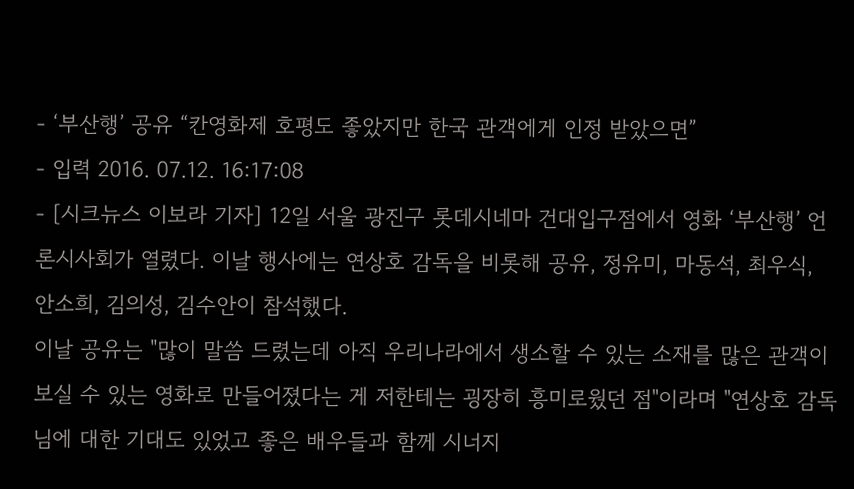- ‘부산행’ 공유 “칸영화제 호평도 좋았지만 한국 관객에게 인정 받았으면”
- 입력 2016. 07.12. 16:17:08
- [시크뉴스 이보라 기자] 12일 서울 광진구 롯데시네마 건대입구점에서 영화 ‘부산행’ 언론시사회가 열렸다. 이날 행사에는 연상호 감독을 비롯해 공유, 정유미, 마동석, 최우식, 안소희, 김의성, 김수안이 참석했다.
이날 공유는 "많이 말씀 드렸는데 아직 우리나라에서 생소할 수 있는 소재를 많은 관객이 보실 수 있는 영화로 만들어졌다는 게 저한테는 굉장히 흥미로웠던 점"이라며 "연상호 감독님에 대한 기대도 있었고 좋은 배우들과 함께 시너지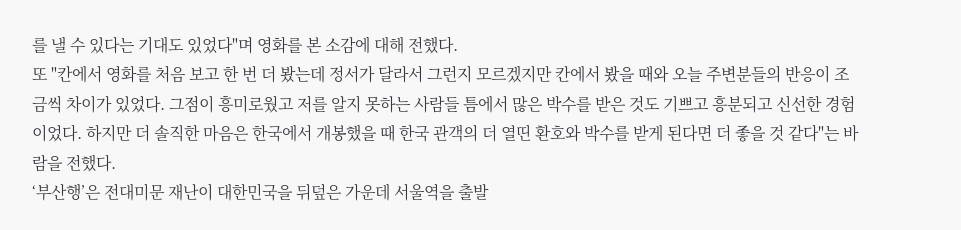를 낼 수 있다는 기대도 있었다"며 영화를 본 소감에 대해 전했다.
또 "칸에서 영화를 처음 보고 한 번 더 봤는데 정서가 달라서 그런지 모르겠지만 칸에서 봤을 때와 오늘 주변분들의 반응이 조금씩 차이가 있었다. 그점이 흥미로웠고 저를 알지 못하는 사람들 틈에서 많은 박수를 받은 것도 기쁘고 흥분되고 신선한 경험이었다. 하지만 더 솔직한 마음은 한국에서 개봉했을 때 한국 관객의 더 열띤 환호와 박수를 받게 된다면 더 좋을 것 같다"는 바람을 전했다.
‘부산행’은 전대미문 재난이 대한민국을 뒤덮은 가운데 서울역을 출발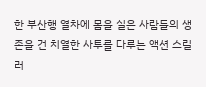한 부산행 열차에 몸을 실은 사람들의 생존을 건 치열한 사투를 다루는 액션 스릴러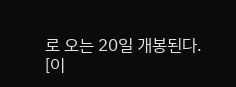로 오는 20일 개봉된다.
[이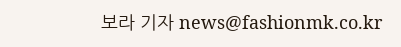보라 기자 news@fashionmk.co.kr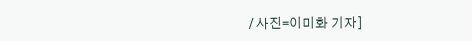/ 사진=이미화 기자]